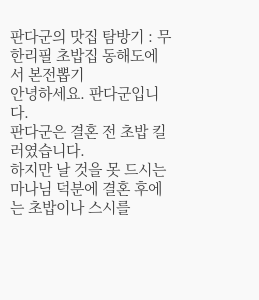판다군의 맛집 탐방기 : 무한리필 초밥집 동해도에서 본전뽑기
안녕하세요. 판다군입니다.
판다군은 결혼 전 초밥 킬러였습니다.
하지만 날 것을 못 드시는 마나님 덕분에 결혼 후에는 초밥이나 스시를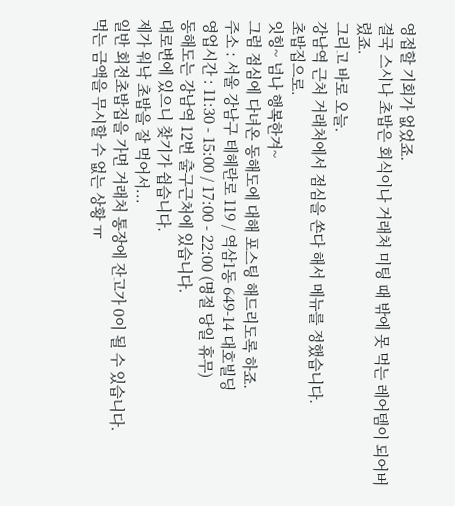영접할 기회가 없었죠.
결국 스시나 초밥은 회식이나 거래처 미팅 때 밖에 못 먹는 레어템이 되어버렸죠.
그리고 바로 오늘.
강남역 근처 거래처에서 점심을 쏜다 해서 메뉴를 정했습니다.
초밥집으로.
잇힝~ 넘나 행복한겨~
그럼 점심에 다녀온 동해도에 대해 포스팅 해드리도록 하죠.
주소 : 서울 강남구 테헤란로 119 / 역삼1동 649-14 대호빌딩
영업시간 : 11:30 - 15:00 / 17:00 - 22:00 (명절 당일 휴무)
동해도는 강남역 12번 출구근처에 있습니다.
대로변에 있으니 찾기가 쉽습니다.
제가 워낙 초밥을 잘 먹어서...
일반 회전초밥집을 가면 거래처 통장에 잔고가 0이 될 수 있습니다.
먹는 금액을 무시할 수 없는 상황 ㅠ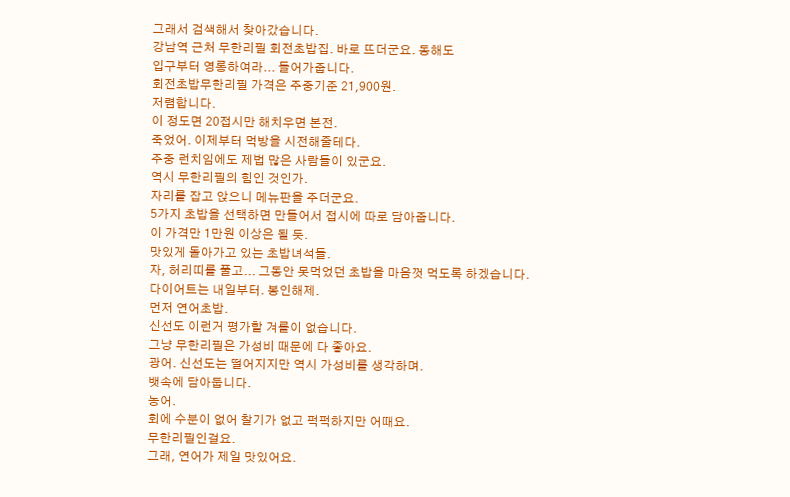그래서 검색해서 찾아갔습니다.
강남역 근처 무한리필 회전초밥집. 바로 뜨더군요. 동해도
입구부터 영롱하여라... 들어가줍니다.
회전초밥무한리필 가격은 주중기준 21,900원.
저렴합니다.
이 정도면 20접시만 해치우면 본전.
죽었어. 이제부터 먹방을 시전해줄테다.
주중 런치임에도 제법 많은 사람들이 있군요.
역시 무한리필의 힘인 것인가.
자리를 잡고 앉으니 메뉴판을 주더군요.
5가지 초밥을 선택하면 만들어서 접시에 따로 담아줍니다.
이 가격만 1만원 이상은 될 듯.
맛있게 돌아가고 있는 초밥녀석들.
자, 허리띠를 풀고... 그동안 못먹었던 초밥을 마음껏 먹도록 하겠습니다.
다이어트는 내일부터. 봉인해제.
먼저 연어초밥.
신선도 이런거 평가할 겨를이 없습니다.
그냥 무한리필은 가성비 때문에 다 좋아요.
광어. 신선도는 떨어지지만 역시 가성비를 생각하며.
뱃속에 담아둡니다.
농어.
회에 수분이 없어 찰기가 없고 퍽퍽하지만 어때요.
무한리필인걸요.
그래, 연어가 제일 맛있어요.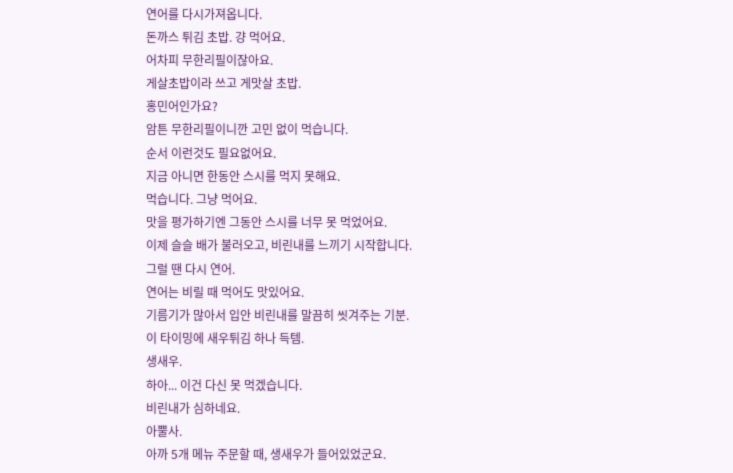연어를 다시가져옵니다.
돈까스 튀김 초밥. 걍 먹어요.
어차피 무한리필이잖아요.
게살초밥이라 쓰고 게맛살 초밥.
홍민어인가요?
암튼 무한리필이니깐 고민 없이 먹습니다.
순서 이런것도 필요없어요.
지금 아니면 한동안 스시를 먹지 못해요.
먹습니다. 그냥 먹어요.
맛을 평가하기엔 그동안 스시를 너무 못 먹었어요.
이제 슬슬 배가 불러오고, 비린내를 느끼기 시작합니다.
그럴 땐 다시 연어.
연어는 비릴 때 먹어도 맛있어요.
기름기가 많아서 입안 비린내를 말끔히 씻겨주는 기분.
이 타이밍에 새우튀김 하나 득템.
생새우.
하아... 이건 다신 못 먹겠습니다.
비린내가 심하네요.
아뿔사.
아까 5개 메뉴 주문할 때, 생새우가 들어있었군요.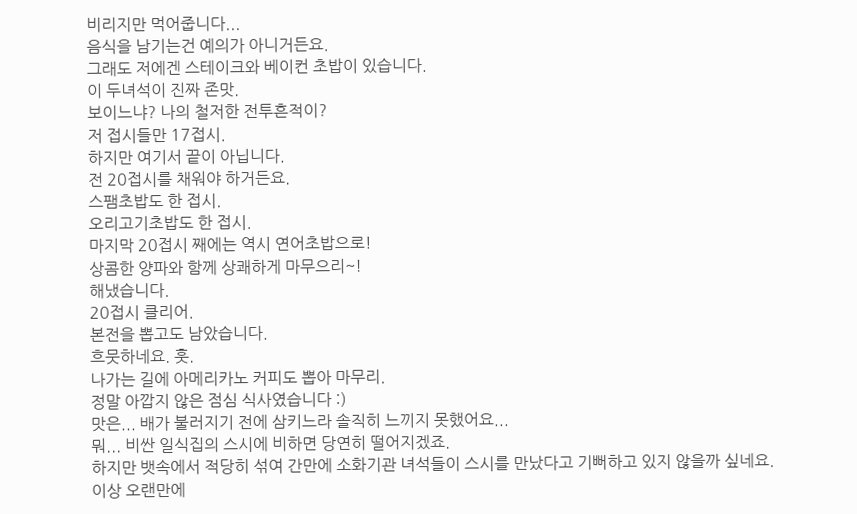비리지만 먹어줍니다...
음식을 남기는건 예의가 아니거든요.
그래도 저에겐 스테이크와 베이컨 초밥이 있습니다.
이 두녀석이 진짜 존맛.
보이느냐? 나의 철저한 전투흔적이?
저 접시들만 17접시.
하지만 여기서 끝이 아닙니다.
전 20접시를 채워야 하거든요.
스팸초밥도 한 접시.
오리고기초밥도 한 접시.
마지막 20접시 째에는 역시 연어초밥으로!
상콤한 양파와 함께 상쾌하게 마무으리~!
해냈습니다.
20접시 클리어.
본전을 뽑고도 남았습니다.
흐뭇하네요. 훗.
나가는 길에 아메리카노 커피도 뽑아 마무리.
정말 아깝지 않은 점심 식사였습니다 :)
맛은... 배가 불러지기 전에 삼키느라 솔직히 느끼지 못했어요...
뭐... 비싼 일식집의 스시에 비하면 당연히 떨어지겠죠.
하지만 뱃속에서 적당히 섞여 간만에 소화기관 녀석들이 스시를 만났다고 기뻐하고 있지 않을까 싶네요.
이상 오랜만에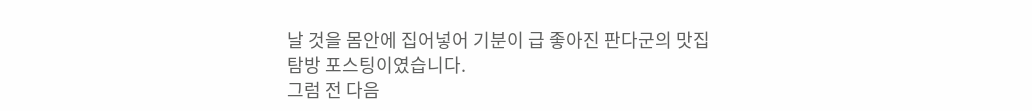날 것을 몸안에 집어넣어 기분이 급 좋아진 판다군의 맛집 탐방 포스팅이였습니다.
그럼 전 다음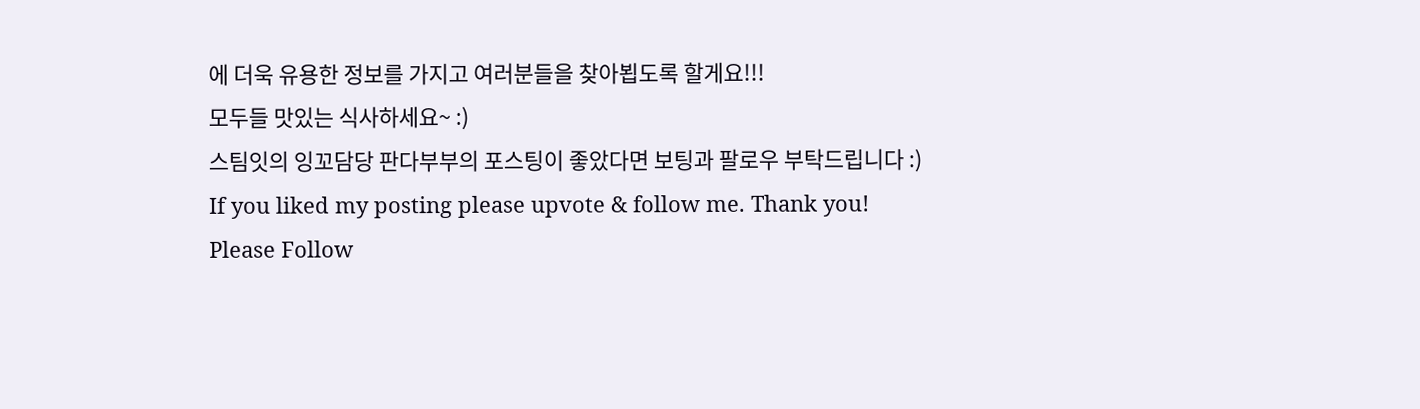에 더욱 유용한 정보를 가지고 여러분들을 찾아뵙도록 할게요!!!
모두들 맛있는 식사하세요~ :)
스팀잇의 잉꼬담당 판다부부의 포스팅이 좋았다면 보팅과 팔로우 부탁드립니다 :)
If you liked my posting please upvote & follow me. Thank you!
Please Follow